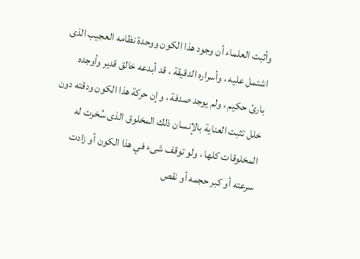وأثبت العلماء أن وجود هذا الكون ووحدة نظامه العجيب الذى اشتمل عليه ، وأسراره الدقيقة ، قد أبدعه خالق قدير وأوجده بارئ حكيم ، ولم يوجد صدفة ، وإن حركة هذا الكون ودقته دون خلل تثبت العناية بالإنسان ذلك المخلوق الذى سُخرت له المخلوقات كلها ، ولو توقف شىء في هذا الكون أو زادت سرعته أو كبر حجمه أو نقص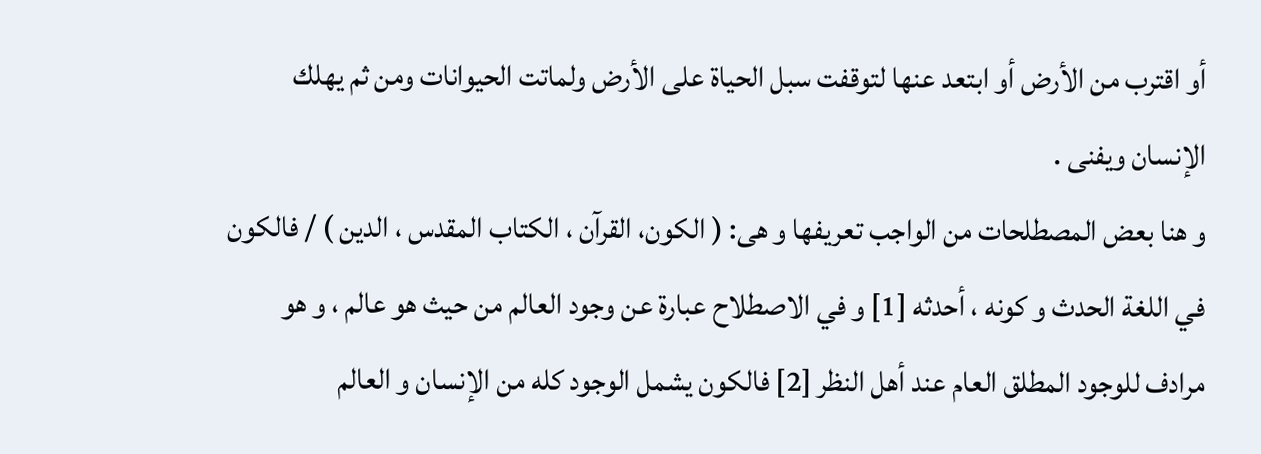أو اقترب من الأرض أو ابتعد عنها لتوقفت سبل الحياة على الأرض ولماتت الحيوانات ومن ثم يهلك الإنسان ويفنى .
و هنا بعض المصطلحات من الواجب تعريفها و هى: ( الكون، القرآن ، الكتاب المقدس ، الدين ) / فالكون في اللغة الحدث و كونه ، أحدثه [1] و في الاصطلاح عبارة عن وجود العالم من حيث هو عالم ، و هو مرادف للوجود المطلق العام عند أهل النظر [2] فالكون يشمل الوجود كله من الإنسان و العالم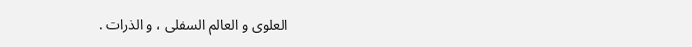العلوى و العالم السفلى ، و الذرات .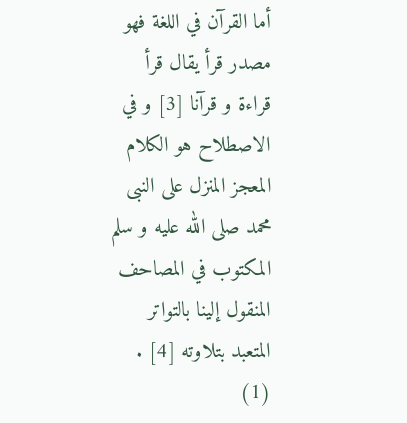أما القرآن في اللغة فهو مصدر قرأ يقال قرأ قراءة و قرآنا [3] و في الاصطلاح هو الكلام المعجز المنزل على النبى محمد صلى الله عليه و سلم المكتوب في المصاحف المنقول إلينا بالتواتر المتعبد بتلاوته [4] .
(1)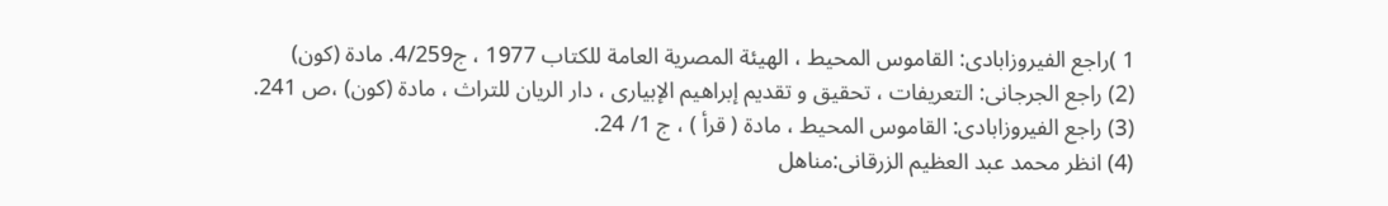1 )راجع الفيروزابادى: القاموس المحيط ، الهيئة المصرية العامة للكتاب 1977 ، ج4/259. مادة (كون)
(2) راجع الجرجانى: التعريفات ، تحقيق و تقديم إبراهيم الإبيارى ، دار الريان للتراث ، مادة (كون) ،ص 241.
(3) راجع الفيروزابادى: القاموس المحيط ، مادة ( قرأ ) ، ج 1/ 24.
(4) انظر محمد عبد العظيم الزرقانى:مناهل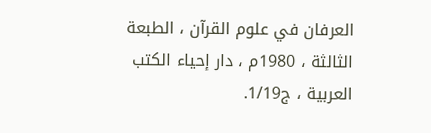العرفان في علوم القرآن ، الطبعة الثالثة ، 1980م ، دار إحياء الكتب العربية ، ج1/19.